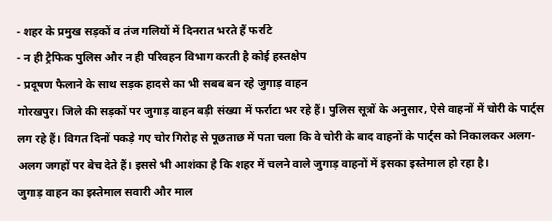- शहर के प्रमुख सड़कों व तंज गलियों में दिनरात भरते हैं फर्राटे
- न ही ट्रैफिक पुलिस और न ही परिवहन विभाग करती है कोई हस्तक्षेप
- प्रदूषण फैलाने के साथ सड़क हादसे का भी सबब बन रहे जुगाड़ वाहन
गोरखपुर। जिले की सड़कों पर जुगाड़ वाहन बड़ी संख्या में फर्राटा भर रहे हैं। पुलिस सूत्रों के अनुसार, ऐसे वाहनों में चोरी के पार्ट्स लग रहे हैं। विगत दिनों पकड़े गए चोर गिरोह से पूछताछ में पता चला कि वे चोरी के बाद वाहनों के पार्ट्स को निकालकर अलग-अलग जगहों पर बेच देते हैं। इससे भी आशंका है कि शहर में चलने वाले जुगाड़ वाहनों में इसका इस्तेमाल हो रहा है।
जुगाड़ वाहन का इस्तेमाल सवारी और माल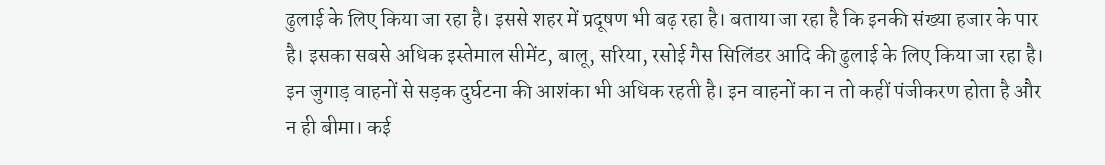ढुलाई के लिए किया जा रहा है। इससे शहर में प्रदूषण भी बढ़ रहा है। बताया जा रहा है कि इनकी संख्या हजार के पार है। इसका सबसे अधिक इस्तेमाल सीमेंट, बालू, सरिया, रसोई गैस सिलिंडर आदि की ढुलाई के लिए किया जा रहा है। इन जुगाड़ वाहनों से सड़क दुर्घटना की आशंका भी अधिक रहती है। इन वाहनों का न तो कहीं पंजीकरण होता है और न ही बीमा। कई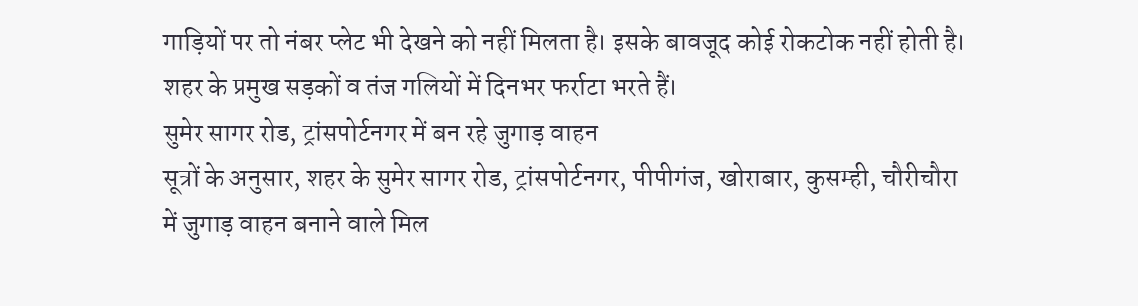गाड़ियों पर तो नंबर प्लेट भी देखने को नहीं मिलता है। इसके बावजूद कोई रोकटोक नहीं होती है। शहर के प्रमुख सड़कों व तंज गलियों में दिनभर फर्राटा भरते हैं।
सुमेर सागर रोड, ट्रांसपोर्टनगर में बन रहे जुगाड़ वाहन
सूत्रों के अनुसार, शहर के सुमेर सागर रोड, ट्रांसपोर्टनगर, पीपीगंज, खोराबार, कुसम्ही, चौरीचौरा में जुगाड़ वाहन बनाने वाले मिल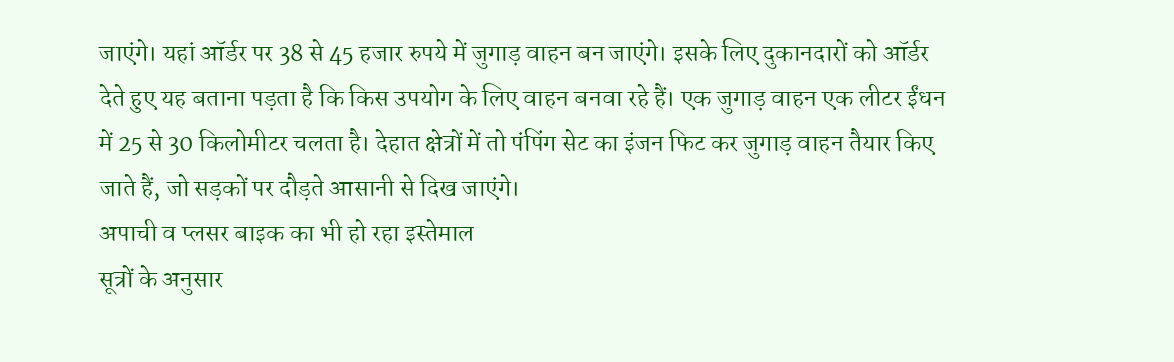जाएंगे। यहां ऑर्डर पर 38 से 45 हजार रुपये में जुगाड़ वाहन बन जाएंगे। इसके लिए दुकानदारों को ऑर्डर देते हुए यह बताना पड़ता है कि किस उपयोग के लिए वाहन बनवा रहे हैं। एक जुगाड़ वाहन एक लीटर ईंधन में 25 से 30 किलोमीटर चलता है। देहात क्षेत्रों में तो पंपिंग सेट का इंजन फिट कर जुगाड़ वाहन तैयार किए जाते हैं, जो सड़कों पर दौड़ते आसानी से दिख जाएंगे।
अपाची व प्लसर बाइक का भी हो रहा इस्तेमाल
सूत्रों के अनुसार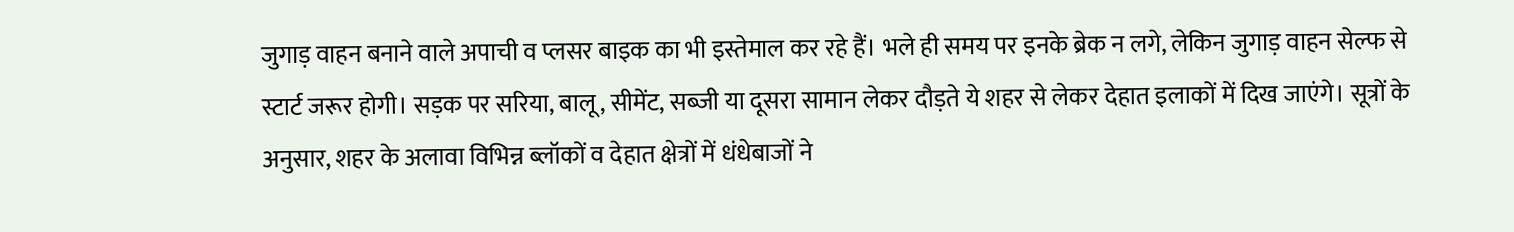जुगाड़ वाहन बनाने वाले अपाची व प्लसर बाइक का भी इस्तेमाल कर रहे हैं। भले ही समय पर इनके ब्रेक न लगे, लेकिन जुगाड़ वाहन सेल्फ से स्टार्ट जरूर होगी। सड़क पर सरिया, बालू, सीमेंट, सब्जी या दूसरा सामान लेकर दौड़ते ये शहर से लेकर देहात इलाकों में दिख जाएंगे। सूत्रों के अनुसार, शहर के अलावा विभिन्न ब्लॉकों व देहात क्षेत्रों में धंधेबाजों ने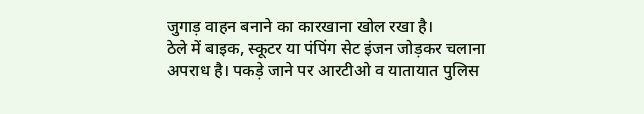जुगाड़ वाहन बनाने का कारखाना खोल रखा है।
ठेले में बाइक, स्कूटर या पंपिंग सेट इंजन जोड़कर चलाना अपराध है। पकड़े जाने पर आरटीओ व यातायात पुलिस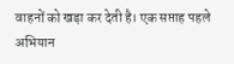वाहनों को खड़ा कर देती है। एक सप्ताह पहले अभियान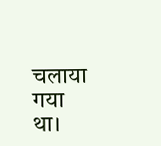चलाया गया था।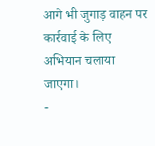आगे भी जुगाड़ वाहन पर कार्रवाई के लिए अभियान चलाया जाएगा।
-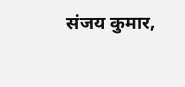संजय कुमार,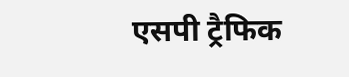एसपी ट्रैफिक